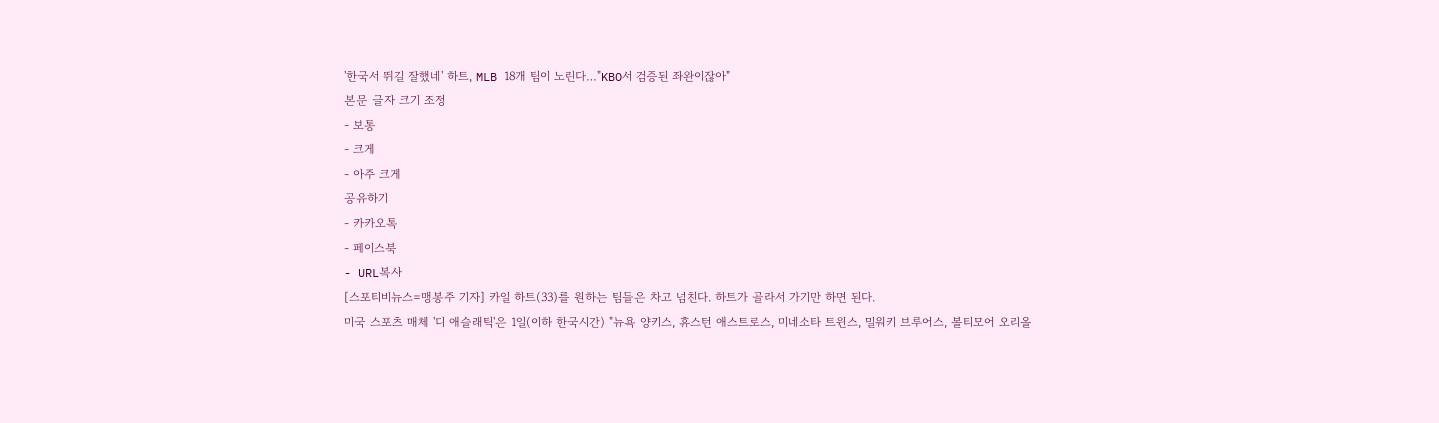'한국서 뛰길 잘했네' 하트, MLB 18개 팀이 노린다…"KBO서 검증된 좌완이잖아"
본문 글자 크기 조정
- 보통
- 크게
- 아주 크게
공유하기
- 카카오톡
- 페이스북
- URL복사
[스포티비뉴스=맹봉주 기자] 카일 하트(33)를 원하는 팀들은 차고 넘친다. 하트가 골라서 가기만 하면 된다.
미국 스포츠 매체 '디 애슬래틱'은 1일(이하 한국시간) "뉴욕 양키스, 휴스턴 애스트로스, 미네소타 트윈스, 밀워키 브루어스, 볼티모어 오리올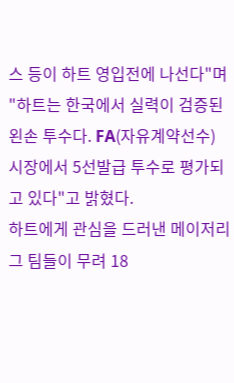스 등이 하트 영입전에 나선다"며 "하트는 한국에서 실력이 검증된 왼손 투수다. FA(자유계약선수) 시장에서 5선발급 투수로 평가되고 있다"고 밝혔다.
하트에게 관심을 드러낸 메이저리그 팀들이 무려 18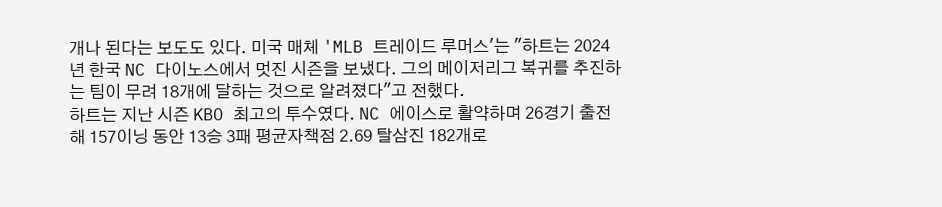개나 된다는 보도도 있다. 미국 매체 'MLB 트레이드 루머스'는 "하트는 2024년 한국 NC 다이노스에서 멋진 시즌을 보냈다. 그의 메이저리그 복귀를 추진하는 팀이 무려 18개에 달하는 것으로 알려졌다"고 전했다.
하트는 지난 시즌 KBO 최고의 투수였다. NC 에이스로 활약하며 26경기 출전해 157이닝 동안 13승 3패 평균자책점 2.69 탈삼진 182개로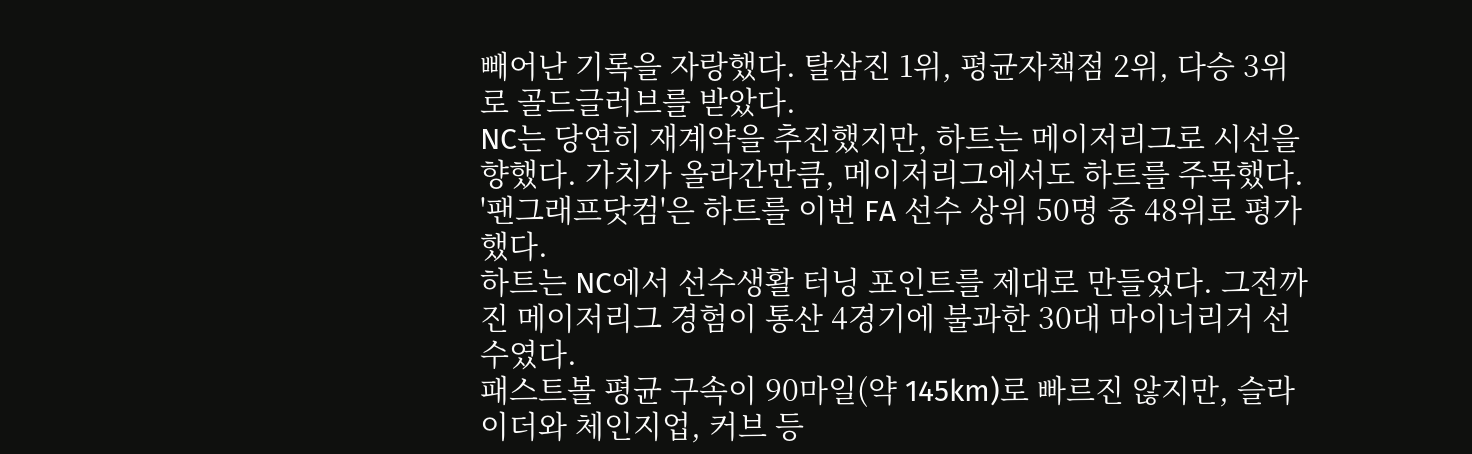빼어난 기록을 자랑했다. 탈삼진 1위, 평균자책점 2위, 다승 3위로 골드글러브를 받았다.
NC는 당연히 재계약을 추진했지만, 하트는 메이저리그로 시선을 향했다. 가치가 올라간만큼, 메이저리그에서도 하트를 주목했다. '팬그래프닷컴'은 하트를 이번 FA 선수 상위 50명 중 48위로 평가했다.
하트는 NC에서 선수생활 터닝 포인트를 제대로 만들었다. 그전까진 메이저리그 경험이 통산 4경기에 불과한 30대 마이너리거 선수였다.
패스트볼 평균 구속이 90마일(약 145km)로 빠르진 않지만, 슬라이더와 체인지업, 커브 등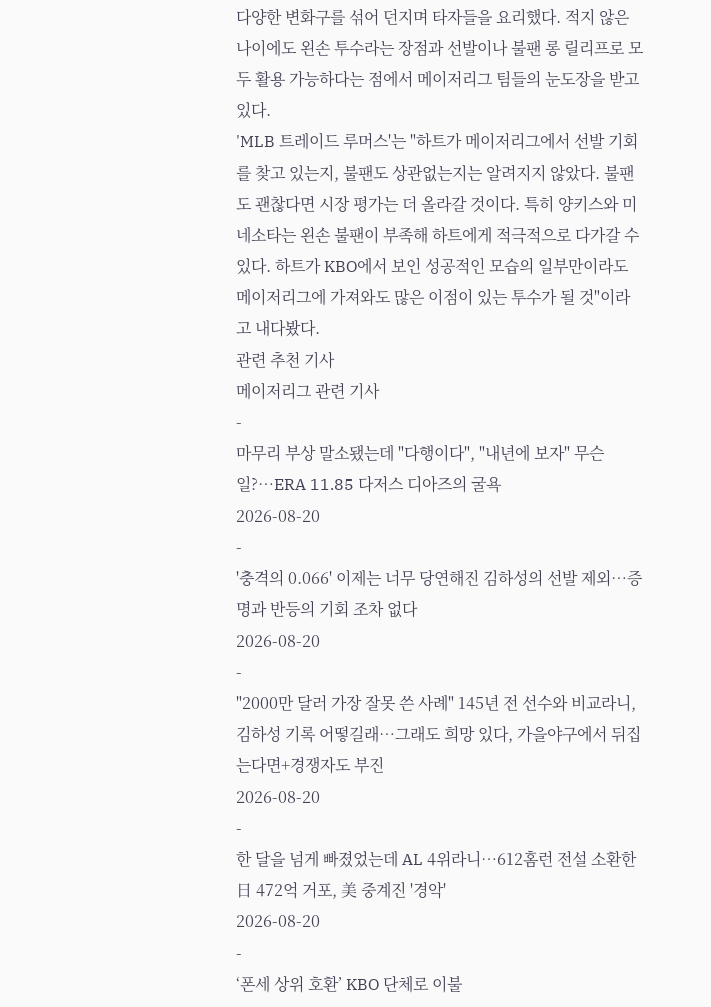다양한 변화구를 섞어 던지며 타자들을 요리했다. 적지 않은 나이에도 왼손 투수라는 장점과 선발이나 불팬 롱 릴리프로 모두 활용 가능하다는 점에서 메이저리그 팀들의 눈도장을 받고 있다.
'MLB 트레이드 루머스'는 "하트가 메이저리그에서 선발 기회를 찾고 있는지, 불팬도 상관없는지는 알려지지 않았다. 불팬도 괜찮다면 시장 평가는 더 올라갈 것이다. 특히 양키스와 미네소타는 왼손 불팬이 부족해 하트에게 적극적으로 다가갈 수 있다. 하트가 KBO에서 보인 성공적인 모습의 일부만이라도 메이저리그에 가져와도 많은 이점이 있는 투수가 될 것"이라고 내다봤다.
관련 추천 기사
메이저리그 관련 기사
-
마무리 부상 말소됐는데 "다행이다", "내년에 보자" 무슨 일?…ERA 11.85 다저스 디아즈의 굴욕
2026-08-20
-
'충격의 0.066' 이제는 너무 당연해진 김하성의 선발 제외…증명과 반등의 기회 조차 없다
2026-08-20
-
"2000만 달러 가장 잘못 쓴 사례" 145년 전 선수와 비교라니, 김하성 기록 어떻길래…그래도 희망 있다, 가을야구에서 뒤집는다면+경쟁자도 부진
2026-08-20
-
한 달을 넘게 빠졌었는데 AL 4위라니…612홈런 전설 소환한 日 472억 거포, 美 중계진 '경악'
2026-08-20
-
‘폰세 상위 호환’ KBO 단체로 이불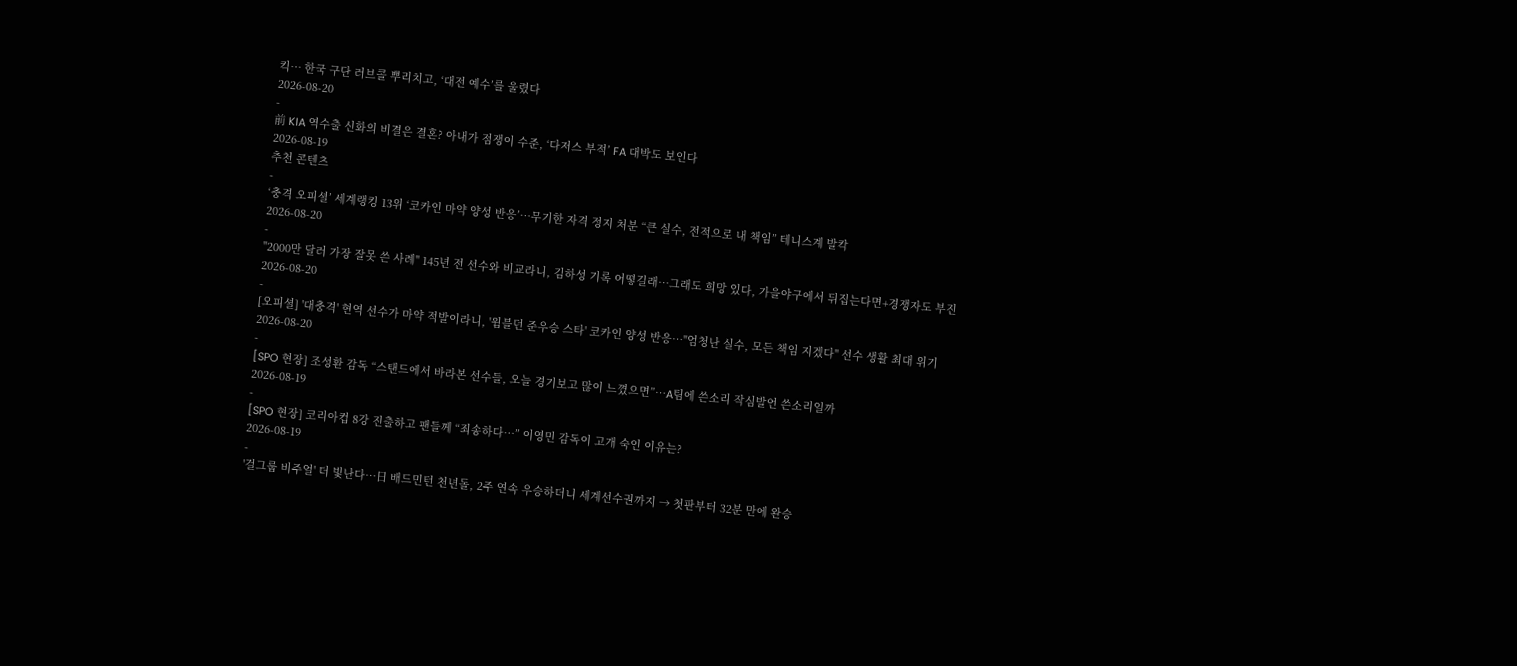킥… 한국 구단 러브콜 뿌리치고, ‘대전 예수’를 울렸다
2026-08-20
-
前 KIA 역수출 신화의 비결은 결혼? 아내가 점쟁이 수준, ‘다저스 부적’ FA 대박도 보인다
2026-08-19
추천 콘텐츠
-
‘충격 오피셜’ 세계랭킹 13위 ‘코카인 마약 양성 반응’…무기한 자격 정지 처분 “큰 실수, 전적으로 내 책임” 테니스계 발칵
2026-08-20
-
"2000만 달러 가장 잘못 쓴 사례" 145년 전 선수와 비교라니, 김하성 기록 어떻길래…그래도 희망 있다, 가을야구에서 뒤집는다면+경쟁자도 부진
2026-08-20
-
[오피셜] '대충격' 현역 선수가 마약 적발이라니, '윔블던 준우승 스타' 코카인 양성 반응…"엄청난 실수, 모든 책임 지겠다" 선수 생활 최대 위기
2026-08-20
-
[SPO 현장] 조성환 감독 “스탠드에서 바라본 선수들, 오늘 경기보고 많이 느꼈으면”…A팀에 쓴소리 작심발언 쓴소리일까
2026-08-19
-
[SPO 현장] 코리아컵 8강 진출하고 팬들께 “죄송하다…” 이영민 감독이 고개 숙인 이유는?
2026-08-19
-
'걸그룹 비주얼' 더 빛난다…日 배드민턴 천년돌, 2주 연속 우승하더니 세계선수권까지 → 첫판부터 32분 만에 완승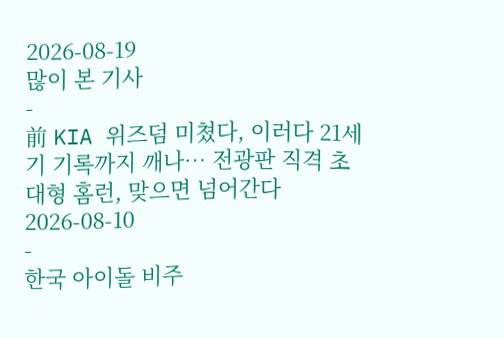2026-08-19
많이 본 기사
-
前 KIA 위즈덤 미쳤다, 이러다 21세기 기록까지 깨나… 전광판 직격 초대형 홈런, 맞으면 넘어간다
2026-08-10
-
한국 아이돌 비주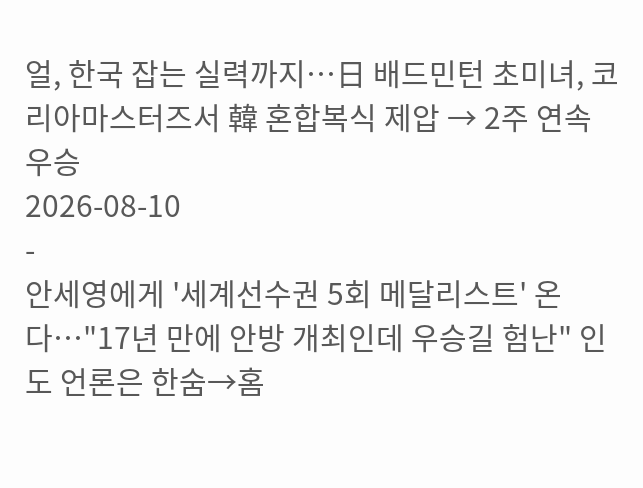얼, 한국 잡는 실력까지…日 배드민턴 초미녀, 코리아마스터즈서 韓 혼합복식 제압 → 2주 연속 우승
2026-08-10
-
안세영에게 '세계선수권 5회 메달리스트' 온다…"17년 만에 안방 개최인데 우승길 험난" 인도 언론은 한숨→홈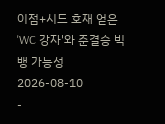이점+시드 호재 얻은 'WC 강자'와 준결승 빅뱅 가능성
2026-08-10
-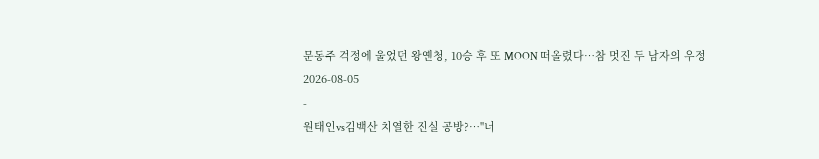문동주 걱정에 울었던 왕옌청, 10승 후 또 MOON 떠올렸다…참 멋진 두 남자의 우정
2026-08-05
-
원태인vs김백산 치열한 진실 공방?…"너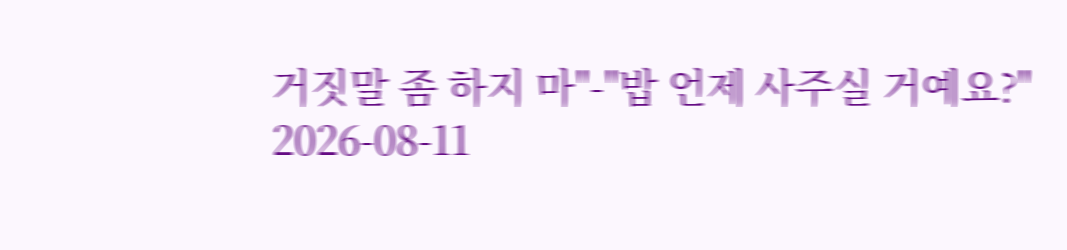거짓말 좀 하지 마"-"밥 언제 사주실 거예요?"
2026-08-11